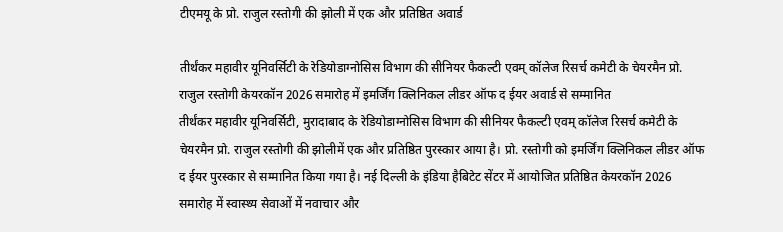टीएमयू के प्रो. राजुल रस्तोगी की झोली में एक और प्रतिष्ठित अवार्ड

तीर्थंकर महावीर यूनिवर्सिटी के रेडियोडाग्नोसिस विभाग की सीनियर फैकल्टी एवम् कॉलेज रिसर्च कमेटी के चेयरमैन प्रो. राजुल रस्तोगी केयरकॉन 2026 समारोह में इमर्जिंग क्लिनिकल लीडर ऑफ द ईयर अवार्ड से सम्मानित
तीर्थंकर महावीर यूनिवर्सिटी, मुरादाबाद के रेडियोडाग्नोसिस विभाग की सीनियर फैकल्टी एवम् कॉलेज रिसर्च कमेटी के चेयरमैन प्रो. राजुल रस्तोगी की झोलीमें एक और प्रतिष्ठित पुरस्कार आया है। प्रो. रस्तोगी को इमर्जिंग क्लिनिकल लीडर ऑफ द ईयर पुरस्कार से सम्मानित किया गया है। नई दिल्ली के इंडिया हैबिटेट सेंटर में आयोजित प्रतिष्ठित केयरकॉन 2026 समारोह में स्वास्थ्य सेवाओं में नवाचार और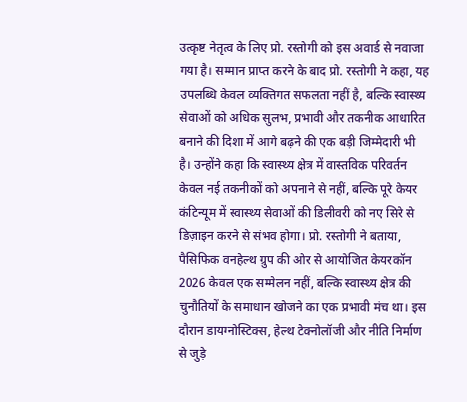उत्कृष्ट नेतृत्व के लिए प्रो. रस्तोगी को इस अवार्ड से नवाजा गया है। सम्मान प्राप्त करने के बाद प्रो. रस्तोगी ने कहा, यह उपलब्धि केवल व्यक्तिगत सफलता नहीं है, बल्कि स्वास्थ्य सेवाओं को अधिक सुलभ, प्रभावी और तकनीक आधारित बनाने की दिशा में आगे बढ़ने की एक बड़ी जिम्मेदारी भी है। उन्होंने कहा कि स्वास्थ्य क्षेत्र में वास्तविक परिवर्तन केवल नई तकनीकों को अपनाने से नहीं, बल्कि पूरे केयर कंटिन्यूम में स्वास्थ्य सेवाओं की डिलीवरी को नए सिरे से डिज़ाइन करने से संभव होगा। प्रो. रस्तोगी ने बताया, पैसिफिक वनहेल्थ ग्रुप की ओर से आयोजित केयरकॉन 2026 केवल एक सम्मेलन नहीं, बल्कि स्वास्थ्य क्षेत्र की चुनौतियों के समाधान खोजने का एक प्रभावी मंच था। इस दौरान डायग्नोस्टिक्स, हेल्थ टेक्नोलॉजी और नीति निर्माण से जुड़े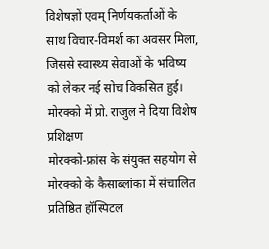विशेषज्ञों एवम् निर्णयकर्ताओं के साथ विचार-विमर्श का अवसर मिला, जिससे स्वास्थ्य सेवाओं के भविष्य को लेकर नई सोच विकसित हुई।
मोरक्को में प्रो. राजुल ने दिया विशेष प्रशिक्षण
मोरक्को-फ्रांस के संयुक्त सहयोग से मोरक्को के कैसाब्लांका में संचालित प्रतिष्ठित हॉस्पिटल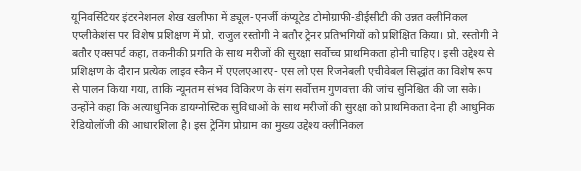यूनिवर्सिटेयर इंटरनेशनल शेख खलीफा में ड्यूल-एनर्जी कंप्यूटेड टोमोग्राफी-डीईसीटी की उन्नत क्लीनिकल एप्लीकेशंस पर विशेष प्रशिक्षण में प्रो. राजुल रस्तोगी ने बतौर ट्रेनर प्रतिभगियों को प्रशिक्षित किया। प्रो. रस्तोगी ने बतौर एक्सपर्ट कहा, तकनीकी प्रगति के साथ मरीजों की सुरक्षा सर्वोच्च प्राथमिकता होनी चाहिए। इसी उद्देश्य से प्रशिक्षण के दौरान प्रत्येक लाइव स्कैन में एएलएआरए- एस लो एस रिजनेबली एचीवेबल सिद्धांत का विशेष रूप से पालन किया गया, ताकि न्यूनतम संभव विकिरण के संग सर्वोत्तम गुणवत्ता की जांच सुनिश्चित की जा सके। उन्होंने कहा कि अत्याधुनिक डायग्नोस्टिक सुविधाओं के साथ मरीजों की सुरक्षा को प्राथमिकता देना ही आधुनिक रेडियोलॉजी की आधारशिला है। इस ट्रेनिंग प्रोग्राम का मुख्य उद्देश्य क्लीनिकल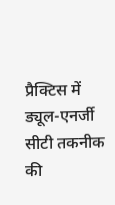प्रैक्टिस में ड्यूल-एनर्जी सीटी तकनीक की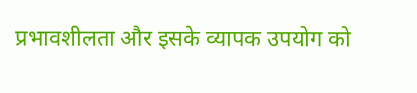प्रभावशीलता और इसके व्यापक उपयोग को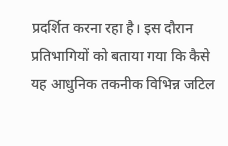प्रदर्शित करना रहा है। इस दौरान प्रतिभागियों को बताया गया कि कैसे यह आधुनिक तकनीक विभिन्न जटिल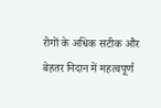रोगों के अधिक सटीक और बेहतर निदान में महत्वपूर्ण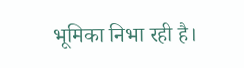भूमिका निभा रही है।